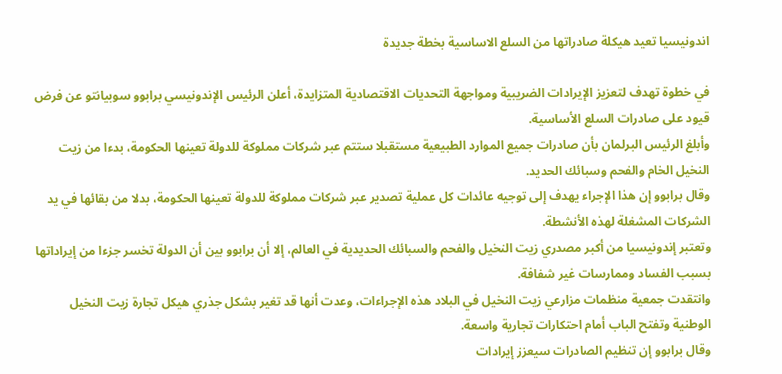اندونيسيا تعيد هيكلة صادراتها من السلع الاساسية بخطة جديدة

في خطوة تهدف لتعزيز الإيرادات الضريبية ومواجهة التحديات الاقتصادية المتزايدة، أعلن الرئيس الإندونيسي برابوو سوبيانتو عن فرض قيود على صادرات السلع الأساسية.
وأبلغ الرئيس البرلمان بأن صادرات جميع الموارد الطبيعية مستقبلا ستتم عبر شركات مملوكة للدولة تعينها الحكومة، بدءا من زيت النخيل الخام والفحم وسبائك الحديد.
وقال برابوو إن هذا الإجراء يهدف إلى توجيه عائدات كل عملية تصدير عبر شركات مملوكة للدولة تعينها الحكومة، بدلا من بقائها في يد الشركات المشغلة لهذه الأنشطة.
وتعتبر إندونيسيا من أكبر مصدري زيت النخيل والفحم والسبائك الحديدية في العالم، إلا أن برابوو بين أن الدولة تخسر جزءا من إيراداتها بسبب الفساد وممارسات غير شفافة.
وانتقدت جمعية منظمات مزارعي زيت النخيل في البلاد هذه الإجراءات، وعدت أنها قد تغير بشكل جذري هيكل تجارة زيت النخيل الوطنية وتفتح الباب أمام احتكارات تجارية واسعة.
وقال برابوو إن تنظيم الصادرات سيعزز إيرادات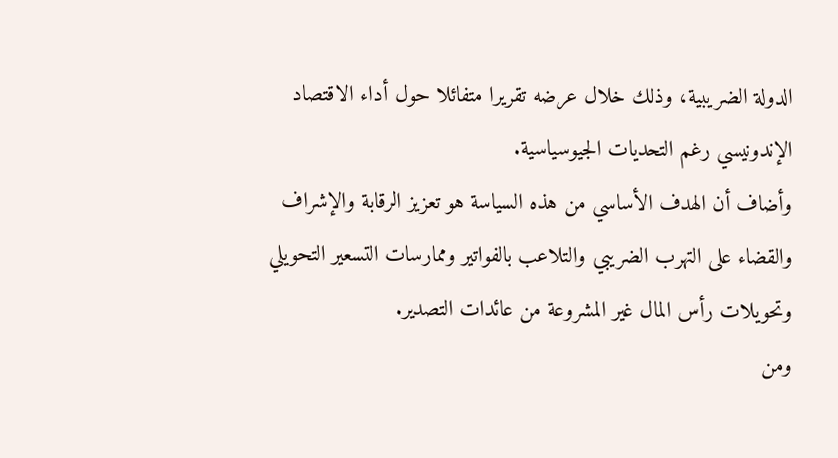الدولة الضريبية، وذلك خلال عرضه تقريرا متفائلا حول أداء الاقتصاد الإندونيسي رغم التحديات الجيوسياسية.
وأضاف أن الهدف الأساسي من هذه السياسة هو تعزيز الرقابة والإشراف والقضاء على التهرب الضريبي والتلاعب بالفواتير وممارسات التسعير التحويلي وتحويلات رأس المال غير المشروعة من عائدات التصدير.
ومن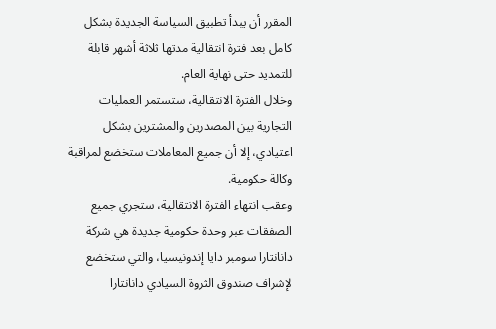المقرر أن يبدأ تطبيق السياسة الجديدة بشكل كامل بعد فترة انتقالية مدتها ثلاثة أشهر قابلة للتمديد حتى نهاية العام.
وخلال الفترة الانتقالية، ستستمر العمليات التجارية بين المصدرين والمشترين بشكل اعتيادي، إلا أن جميع المعاملات ستخضع لمراقبة وكالة حكومية.
وعقب انتهاء الفترة الانتقالية، ستجري جميع الصفقات عبر وحدة حكومية جديدة هي شركة دانانتارا سومبر دايا إندونيسيا، والتي ستخضع لإشراف صندوق الثروة السيادي دانانتارا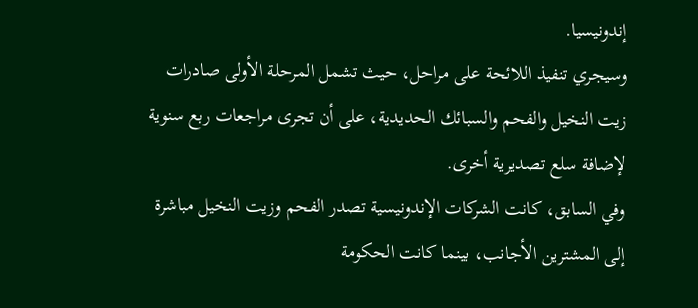إندونيسيا.
وسيجري تنفيذ اللائحة على مراحل، حيث تشمل المرحلة الأولى صادرات زيت النخيل والفحم والسبائك الحديدية، على أن تجرى مراجعات ربع سنوية لإضافة سلع تصديرية أخرى.
وفي السابق، كانت الشركات الإندونيسية تصدر الفحم وزيت النخيل مباشرة إلى المشترين الأجانب، بينما كانت الحكومة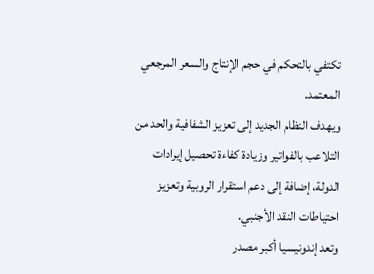تكتفي بالتحكم في حجم الإنتاج والسعر المرجعي المعتمد.
ويهدف النظام الجديد إلى تعزيز الشفافية والحد من التلاعب بالفواتير وزيادة كفاءة تحصيل إيرادات الدولة، إضافة إلى دعم استقرار الروبية وتعزيز احتياطات النقد الأجنبي.
وتعد إندونيسيا أكبر مصدر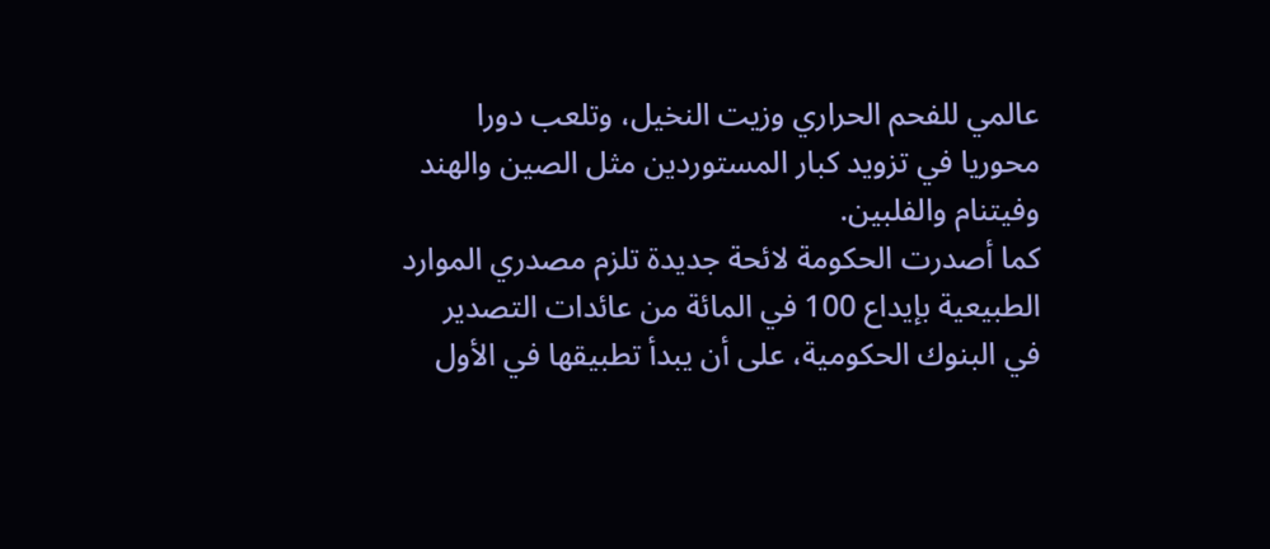عالمي للفحم الحراري وزيت النخيل، وتلعب دورا محوريا في تزويد كبار المستوردين مثل الصين والهند وفيتنام والفلبين.
كما أصدرت الحكومة لائحة جديدة تلزم مصدري الموارد الطبيعية بإيداع 100 في المائة من عائدات التصدير في البنوك الحكومية، على أن يبدأ تطبيقها في الأول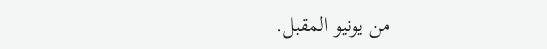من يونيو المقبل.